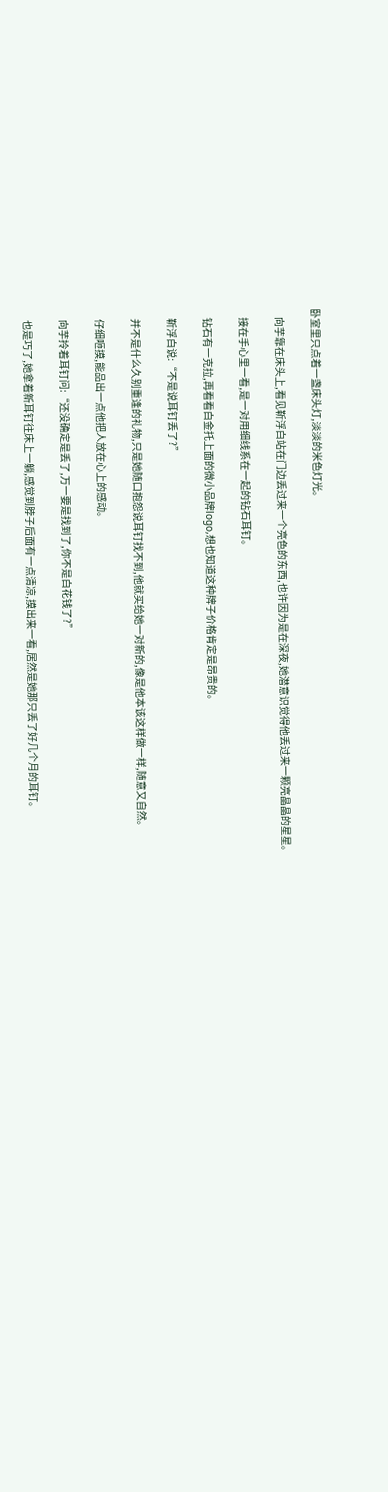卧室里只点着一盏床头灯,淡淡的米色灯光。

    向芋靠在床头上,看见靳浮白站在门边丢过来一个亮色的东西,也许因为是在深夜,她潜意识觉得他丢过来一颗亮晶晶的星星。

    接在手心里一看,是一对用细线系在一起的钻石耳钉。

    钻石有一克拉,再看看白金托上面的微小品牌logo,想也知道这种牌子价格肯定是昂贵的。

    靳浮白说:“不是说耳钉丢了?”

    并不是什么久别重逢的礼物,只是她随口抱怨说耳钉找不到,他就买给她一对新的,像是他本该这样做一样,随意又自然。

    仔细咂摸,能品出一点他把人放在心上的感动。

    向芋拎着耳钉问:“还没确定是丢了,万一要是找到了,你不是白花钱了?”

    也是巧了,她拿着新耳钉往床上一躺,感觉到脖子后面有一点清凉,摸出来一看,居然是她那只丢了好几个月的耳钉。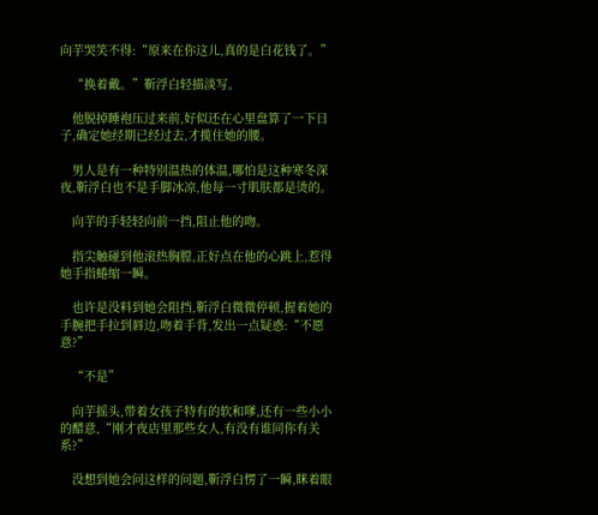向芋哭笑不得:“原来在你这儿,真的是白花钱了。”

    “换着戴。”靳浮白轻描淡写。

    他脱掉睡袍压过来前,好似还在心里盘算了一下日子,确定她经期已经过去,才揽住她的腰。

    男人是有一种特别温热的体温,哪怕是这种寒冬深夜,靳浮白也不是手脚冰凉,他每一寸肌肤都是烫的。

    向芋的手轻轻向前一挡,阻止他的吻。

    指尖触碰到他滚热胸膛,正好点在他的心跳上,惹得她手指蜷缩一瞬。

    也许是没料到她会阻挡,靳浮白微微停顿,握着她的手腕把手拉到唇边,吻着手背,发出一点疑惑:“不愿意?”

    “不是”

    向芋摇头,带着女孩子特有的软和嗲,还有一些小小的醋意,“刚才夜店里那些女人,有没有谁同你有关系?”

    没想到她会问这样的问题,靳浮白愣了一瞬,眯着眼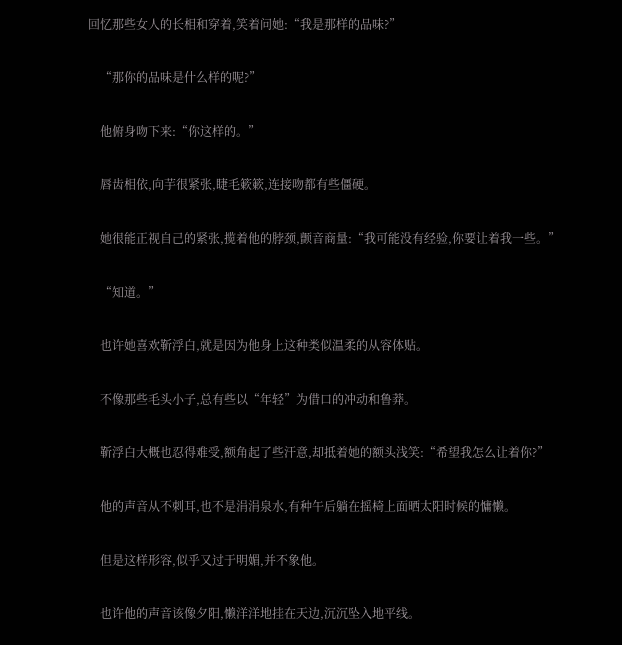回忆那些女人的长相和穿着,笑着问她:“我是那样的品味?”

    “那你的品味是什么样的呢?”

    他俯身吻下来:“你这样的。”

    唇齿相依,向芋很紧张,睫毛簌簌,连接吻都有些僵硬。

    她很能正视自己的紧张,揽着他的脖颈,颤音商量:“我可能没有经验,你要让着我一些。”

    “知道。”

    也许她喜欢靳浮白,就是因为他身上这种类似温柔的从容体贴。

    不像那些毛头小子,总有些以“年轻”为借口的冲动和鲁莽。

    靳浮白大概也忍得难受,额角起了些汗意,却抵着她的额头浅笑:“希望我怎么让着你?”

    他的声音从不刺耳,也不是涓涓泉水,有种午后躺在摇椅上面晒太阳时候的慵懒。

    但是这样形容,似乎又过于明媚,并不象他。

    也许他的声音该像夕阳,懒洋洋地挂在天边,沉沉坠入地平线。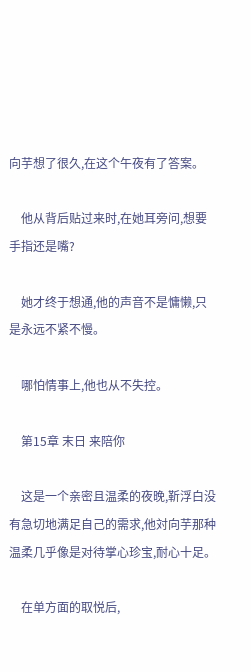向芋想了很久,在这个午夜有了答案。

    他从背后贴过来时,在她耳旁问,想要手指还是嘴?

    她才终于想通,他的声音不是慵懒,只是永远不紧不慢。

    哪怕情事上,他也从不失控。

    第15章 末日 来陪你

    这是一个亲密且温柔的夜晚,靳浮白没有急切地满足自己的需求,他対向芋那种温柔几乎像是对待掌心珍宝,耐心十足。

    在单方面的取悦后,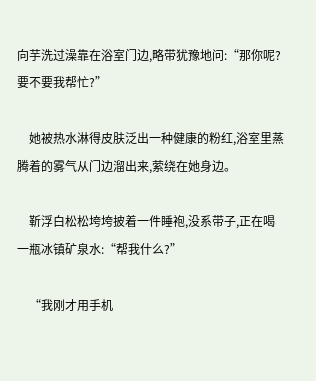向芋洗过澡靠在浴室门边,略带犹豫地问:“那你呢?要不要我帮忙?”

    她被热水淋得皮肤泛出一种健康的粉红,浴室里蒸腾着的雾气从门边溜出来,萦绕在她身边。

    靳浮白松松垮垮披着一件睡袍,没系带子,正在喝一瓶冰镇矿泉水:“帮我什么?”

    “我刚才用手机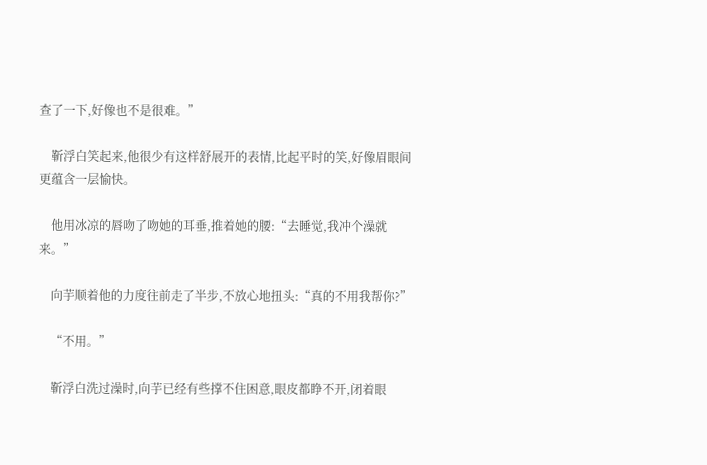查了一下,好像也不是很难。”

    靳浮白笑起来,他很少有这样舒展开的表情,比起平时的笑,好像眉眼间更蕴含一层愉快。

    他用冰凉的唇吻了吻她的耳垂,推着她的腰:“去睡觉,我冲个澡就来。”

    向芋顺着他的力度往前走了半步,不放心地扭头:“真的不用我帮你?”

    “不用。”

    靳浮白洗过澡时,向芋已经有些撑不住困意,眼皮都睁不开,闭着眼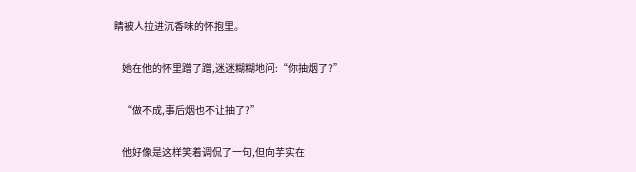睛被人拉进沉香味的怀抱里。

    她在他的怀里蹭了蹭,迷迷糊糊地问:“你抽烟了?”

    “做不成,事后烟也不让抽了?”

    他好像是这样笑着调侃了一句,但向芋实在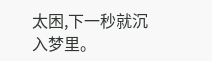太困,下一秒就沉入梦里。